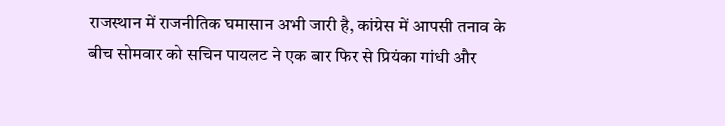राजस्थान में राजनीतिक घमासान अभी जारी है, कांग्रेस में आपसी तनाव के बीच सोमवार को सचिन पायलट ने एक बार फिर से प्रियंका गांधी और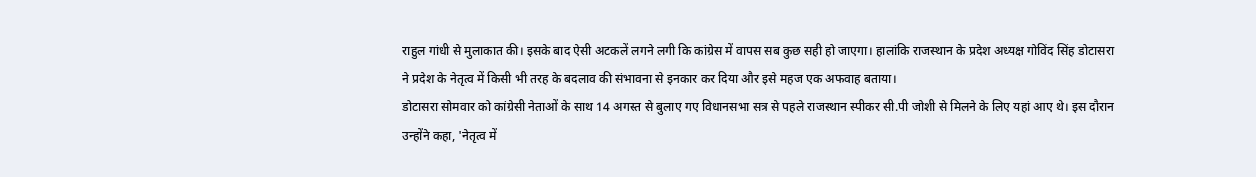राहुल गांधी से मुलाकात की। इसके बाद ऐसी अटकलें लगने लगी कि कांग्रेस में वापस सब कुछ सही हो जाएगा। हालांकि राजस्थान के प्रदेश अध्यक्ष गोविंद सिंह डोटासरा ने प्रदेश के नेतृत्व में किसी भी तरह के बदलाव की संभावना से इनकार कर दिया और इसे महज एक अफवाह बताया।
डोटासरा सोमवार को कांग्रेसी नेताओं के साथ 14 अगस्त से बुलाए गए विधानसभा सत्र से पहले राजस्थान स्पीकर सी.पी जोशी से मिलने के लिए यहां आए थे। इस दौरान उन्होंने कहा, 'नेतृत्व में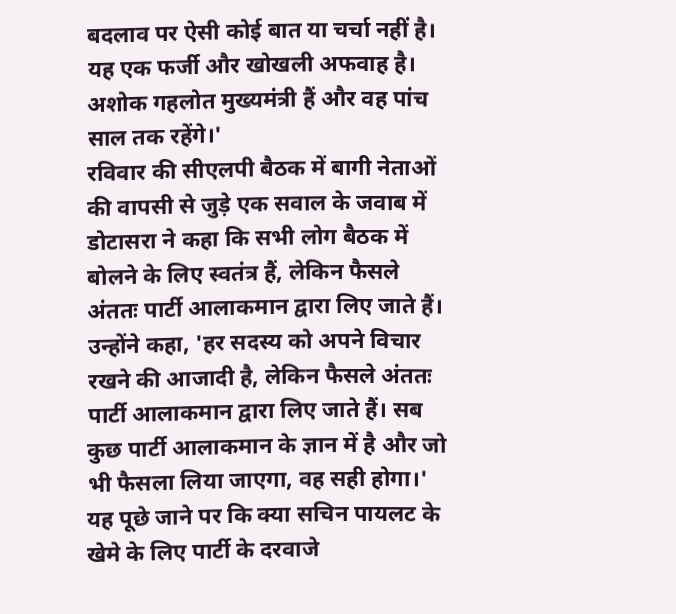बदलाव पर ऐसी कोई बात या चर्चा नहीं है। यह एक फर्जी और खोखली अफवाह है। अशोक गहलोत मुख्यमंत्री हैं और वह पांच साल तक रहेंगे।'
रविवार की सीएलपी बैठक में बागी नेताओं की वापसी से जुड़े एक सवाल के जवाब में डोटासरा ने कहा कि सभी लोग बैठक में बोलने के लिए स्वतंत्र हैं, लेकिन फैसले अंततः पार्टी आलाकमान द्वारा लिए जाते हैं। उन्होंने कहा, 'हर सदस्य को अपने विचार रखने की आजादी है, लेकिन फैसले अंततः पार्टी आलाकमान द्वारा लिए जाते हैं। सब कुछ पार्टी आलाकमान के ज्ञान में है और जो भी फैसला लिया जाएगा, वह सही होगा।'
यह पूछे जाने पर कि क्या सचिन पायलट के खेमे के लिए पार्टी के दरवाजे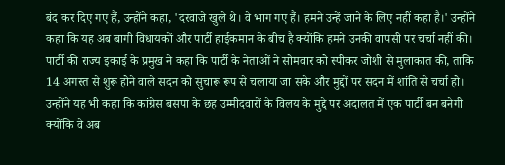बंद कर दिए गए हैं, उन्होंने कहा, 'दरवाजे खुले थे। वे भाग गए हैं। हमने उन्हें जाने के लिए नहीं कहा है।' उन्होंने कहा कि यह अब बागी विधायकों और पार्टी हाईकमान के बीच है क्योंकि हमने उनकी वापसी पर चर्चा नहीं की।
पार्टी की राज्य इकाई के प्रमुख ने कहा कि पार्टी के नेताओं ने सोमवार को स्पीकर जोशी से मुलाकात की, ताकि 14 अगस्त से शुरू होने वाले सदन को सुचारू रूप से चलाया जा सके और मुद्दों पर सदन में शांति से चर्चा हो। उन्होंने यह भी कहा कि कांग्रेस बसपा के छह उम्मीदवारों के विलय के मुद्दे पर अदालत में एक पार्टी बन बनेगी क्योंकि वे अब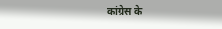कांग्रेस के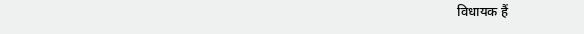विधायक हैं